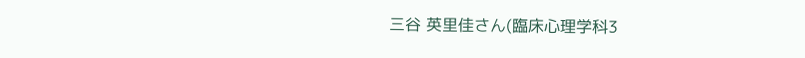三谷 英里佳さん(臨床心理学科3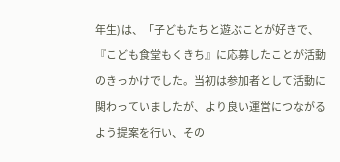年生)は、「子どもたちと遊ぶことが好きで、『こども食堂もくきち』に応募したことが活動のきっかけでした。当初は参加者として活動に関わっていましたが、より良い運営につながるよう提案を行い、その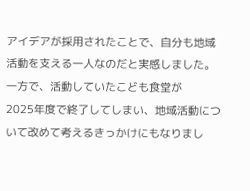アイデアが採用されたことで、自分も地域活動を支える一人なのだと実感しました。一方で、活動していたこども食堂が
2025年度で終了してしまい、地域活動について改めて考えるきっかけにもなりまし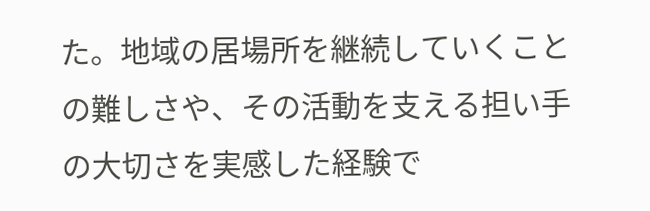た。地域の居場所を継続していくことの難しさや、その活動を支える担い手の大切さを実感した経験で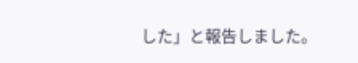した」と報告しました。